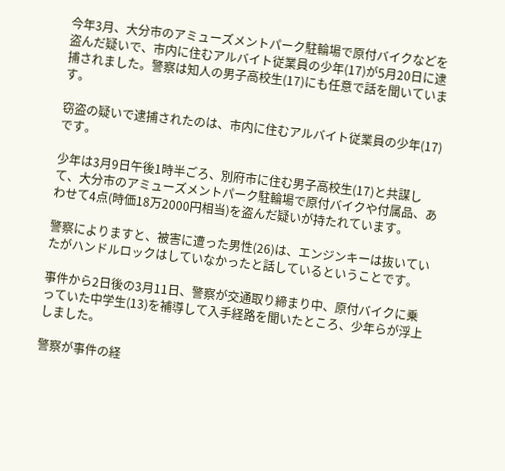今年3月、大分市のアミューズメントパーク駐輪場で原付バイクなどを盗んだ疑いで、市内に住むアルバイト従業員の少年(17)が5月20日に逮捕されました。警察は知人の男子高校生(17)にも任意で話を聞いています。

窃盗の疑いで逮捕されたのは、市内に住むアルバイト従業員の少年(17)です。

少年は3月9日午後1時半ごろ、別府市に住む男子高校生(17)と共謀して、大分市のアミューズメントパーク駐輪場で原付バイクや付属品、あわせて4点(時価18万2000円相当)を盗んだ疑いが持たれています。

警察によりますと、被害に遭った男性(26)は、エンジンキーは抜いていたがハンドルロックはしていなかったと話しているということです。

事件から2日後の3月11日、警察が交通取り締まり中、原付バイクに乗っていた中学生(13)を補導して入手経路を聞いたところ、少年らが浮上しました。

警察が事件の経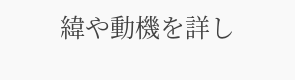緯や動機を詳し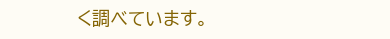く調べています。